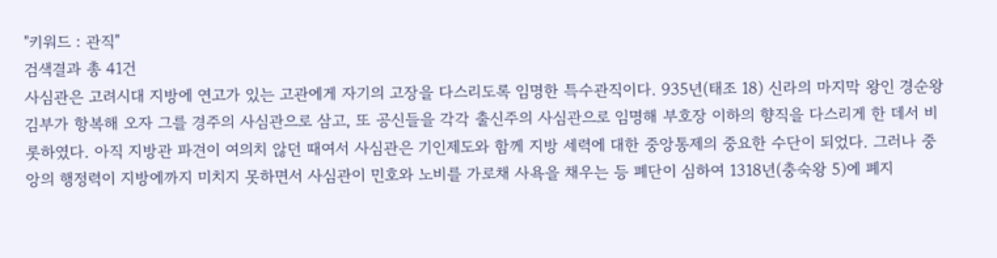"키워드 : 관직"
검색결과 총 41건
사심관은 고려시대 지방에 연고가 있는 고관에게 자기의 고장을 다스리도록 임명한 특수관직이다. 935년(태조 18) 신라의 마지막 왕인 경순왕 김부가 항복해 오자 그를 경주의 사심관으로 삼고, 또 공신들을 각각 출신주의 사심관으로 임명해 부호장 이하의 향직을 다스리게 한 데서 비롯하였다. 아직 지방관 파견이 여의치 않던 때여서 사심관은 기인제도와 함께 지방 세력에 대한 중앙통제의 중요한 수단이 되었다. 그러나 중앙의 행정력이 지방에까지 미치지 못하면서 사심관이 민호와 노비를 가로채 사욕을 채우는 등 폐단이 심하여 1318년(충숙왕 5)에 폐지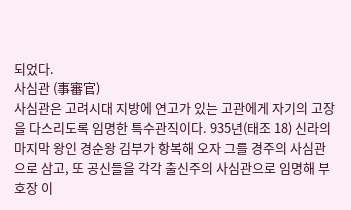되었다.
사심관 (事審官)
사심관은 고려시대 지방에 연고가 있는 고관에게 자기의 고장을 다스리도록 임명한 특수관직이다. 935년(태조 18) 신라의 마지막 왕인 경순왕 김부가 항복해 오자 그를 경주의 사심관으로 삼고, 또 공신들을 각각 출신주의 사심관으로 임명해 부호장 이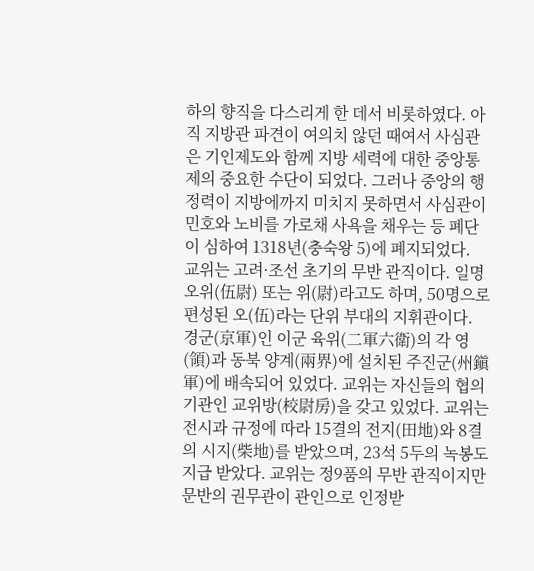하의 향직을 다스리게 한 데서 비롯하였다. 아직 지방관 파견이 여의치 않던 때여서 사심관은 기인제도와 함께 지방 세력에 대한 중앙통제의 중요한 수단이 되었다. 그러나 중앙의 행정력이 지방에까지 미치지 못하면서 사심관이 민호와 노비를 가로채 사욕을 채우는 등 폐단이 심하여 1318년(충숙왕 5)에 폐지되었다.
교위는 고려·조선 초기의 무반 관직이다. 일명 오위(伍尉) 또는 위(尉)라고도 하며, 50명으로 편성된 오(伍)라는 단위 부대의 지휘관이다. 경군(京軍)인 이군 육위(二軍六衛)의 각 영(領)과 동북 양계(兩界)에 설치된 주진군(州鎭軍)에 배속되어 있었다. 교위는 자신들의 협의 기관인 교위방(校尉房)을 갖고 있었다. 교위는 전시과 규정에 따라 15결의 전지(田地)와 8결의 시지(柴地)를 받았으며, 23석 5두의 녹봉도 지급 받았다. 교위는 정9품의 무반 관직이지만 문반의 권무관이 관인으로 인정받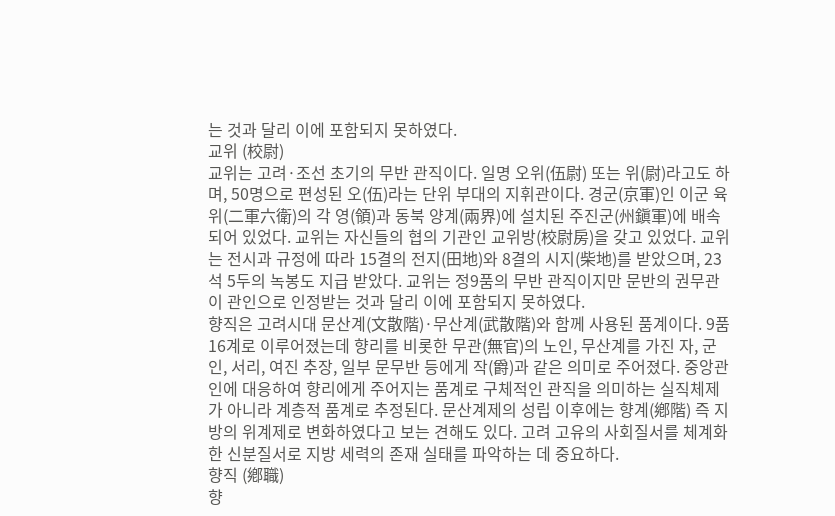는 것과 달리 이에 포함되지 못하였다.
교위 (校尉)
교위는 고려·조선 초기의 무반 관직이다. 일명 오위(伍尉) 또는 위(尉)라고도 하며, 50명으로 편성된 오(伍)라는 단위 부대의 지휘관이다. 경군(京軍)인 이군 육위(二軍六衛)의 각 영(領)과 동북 양계(兩界)에 설치된 주진군(州鎭軍)에 배속되어 있었다. 교위는 자신들의 협의 기관인 교위방(校尉房)을 갖고 있었다. 교위는 전시과 규정에 따라 15결의 전지(田地)와 8결의 시지(柴地)를 받았으며, 23석 5두의 녹봉도 지급 받았다. 교위는 정9품의 무반 관직이지만 문반의 권무관이 관인으로 인정받는 것과 달리 이에 포함되지 못하였다.
향직은 고려시대 문산계(文散階)·무산계(武散階)와 함께 사용된 품계이다. 9품 16계로 이루어졌는데 향리를 비롯한 무관(無官)의 노인, 무산계를 가진 자, 군인, 서리, 여진 추장, 일부 문무반 등에게 작(爵)과 같은 의미로 주어졌다. 중앙관인에 대응하여 향리에게 주어지는 품계로 구체적인 관직을 의미하는 실직체제가 아니라 계층적 품계로 추정된다. 문산계제의 성립 이후에는 향계(鄕階) 즉 지방의 위계제로 변화하였다고 보는 견해도 있다. 고려 고유의 사회질서를 체계화한 신분질서로 지방 세력의 존재 실태를 파악하는 데 중요하다.
향직 (鄕職)
향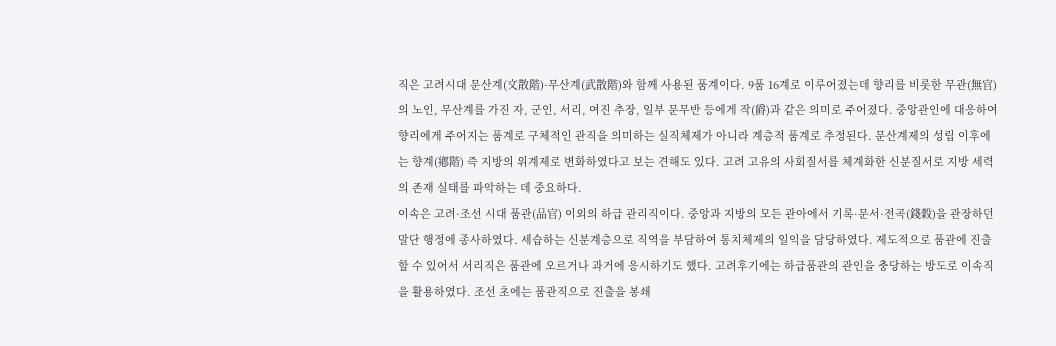직은 고려시대 문산계(文散階)·무산계(武散階)와 함께 사용된 품계이다. 9품 16계로 이루어졌는데 향리를 비롯한 무관(無官)의 노인, 무산계를 가진 자, 군인, 서리, 여진 추장, 일부 문무반 등에게 작(爵)과 같은 의미로 주어졌다. 중앙관인에 대응하여 향리에게 주어지는 품계로 구체적인 관직을 의미하는 실직체제가 아니라 계층적 품계로 추정된다. 문산계제의 성립 이후에는 향계(鄕階) 즉 지방의 위계제로 변화하였다고 보는 견해도 있다. 고려 고유의 사회질서를 체계화한 신분질서로 지방 세력의 존재 실태를 파악하는 데 중요하다.
이속은 고려·조선 시대 품관(品官) 이외의 하급 관리직이다. 중앙과 지방의 모든 관아에서 기록·문서·전곡(錢穀)을 관장하던 말단 행정에 종사하였다. 세습하는 신분계층으로 직역을 부담하여 통치체제의 일익을 담당하였다. 제도적으로 품관에 진출할 수 있어서 서리직은 품관에 오르거나 과거에 응시하기도 했다. 고려후기에는 하급품관의 관인을 충당하는 방도로 이속직을 활용하였다. 조선 초에는 품관직으로 진출을 봉쇄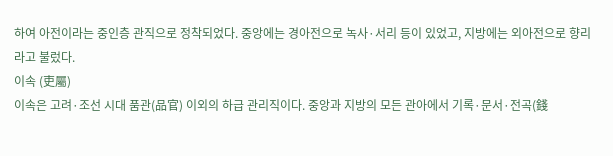하여 아전이라는 중인층 관직으로 정착되었다. 중앙에는 경아전으로 녹사·서리 등이 있었고, 지방에는 외아전으로 향리라고 불렀다.
이속 (吏屬)
이속은 고려·조선 시대 품관(品官) 이외의 하급 관리직이다. 중앙과 지방의 모든 관아에서 기록·문서·전곡(錢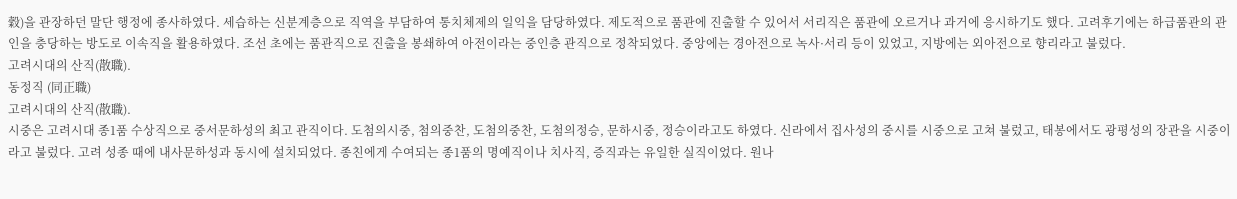穀)을 관장하던 말단 행정에 종사하였다. 세습하는 신분계층으로 직역을 부담하여 통치체제의 일익을 담당하였다. 제도적으로 품관에 진출할 수 있어서 서리직은 품관에 오르거나 과거에 응시하기도 했다. 고려후기에는 하급품관의 관인을 충당하는 방도로 이속직을 활용하였다. 조선 초에는 품관직으로 진출을 봉쇄하여 아전이라는 중인층 관직으로 정착되었다. 중앙에는 경아전으로 녹사·서리 등이 있었고, 지방에는 외아전으로 향리라고 불렀다.
고려시대의 산직(散職).
동정직 (同正職)
고려시대의 산직(散職).
시중은 고려시대 종1품 수상직으로 중서문하성의 최고 관직이다. 도첨의시중, 첨의중찬, 도첨의중찬, 도첨의정승, 문하시중, 정승이라고도 하였다. 신라에서 집사성의 중시를 시중으로 고쳐 불렀고, 태봉에서도 광평성의 장관을 시중이라고 불렀다. 고려 성종 때에 내사문하성과 동시에 설치되었다. 종친에게 수여되는 종1품의 명예직이나 치사직, 증직과는 유일한 실직이었다. 원나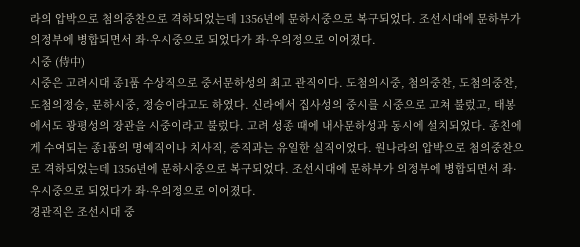라의 압박으로 첨의중찬으로 격하되었는데 1356년에 문하시중으로 복구되었다. 조선시대에 문하부가 의정부에 병합되면서 좌·우시중으로 되었다가 좌·우의정으로 이어졌다.
시중 (侍中)
시중은 고려시대 종1품 수상직으로 중서문하성의 최고 관직이다. 도첨의시중, 첨의중찬, 도첨의중찬, 도첨의정승, 문하시중, 정승이라고도 하였다. 신라에서 집사성의 중시를 시중으로 고쳐 불렀고, 태봉에서도 광평성의 장관을 시중이라고 불렀다. 고려 성종 때에 내사문하성과 동시에 설치되었다. 종친에게 수여되는 종1품의 명예직이나 치사직, 증직과는 유일한 실직이었다. 원나라의 압박으로 첨의중찬으로 격하되었는데 1356년에 문하시중으로 복구되었다. 조선시대에 문하부가 의정부에 병합되면서 좌·우시중으로 되었다가 좌·우의정으로 이어졌다.
경관직은 조선시대 중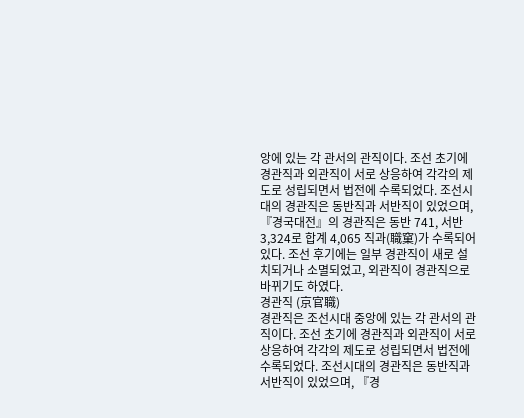앙에 있는 각 관서의 관직이다. 조선 초기에 경관직과 외관직이 서로 상응하여 각각의 제도로 성립되면서 법전에 수록되었다. 조선시대의 경관직은 동반직과 서반직이 있었으며, 『경국대전』의 경관직은 동반 741, 서반 3,324로 합계 4,065 직과(職窠)가 수록되어 있다. 조선 후기에는 일부 경관직이 새로 설치되거나 소멸되었고, 외관직이 경관직으로 바뀌기도 하였다.
경관직 (京官職)
경관직은 조선시대 중앙에 있는 각 관서의 관직이다. 조선 초기에 경관직과 외관직이 서로 상응하여 각각의 제도로 성립되면서 법전에 수록되었다. 조선시대의 경관직은 동반직과 서반직이 있었으며, 『경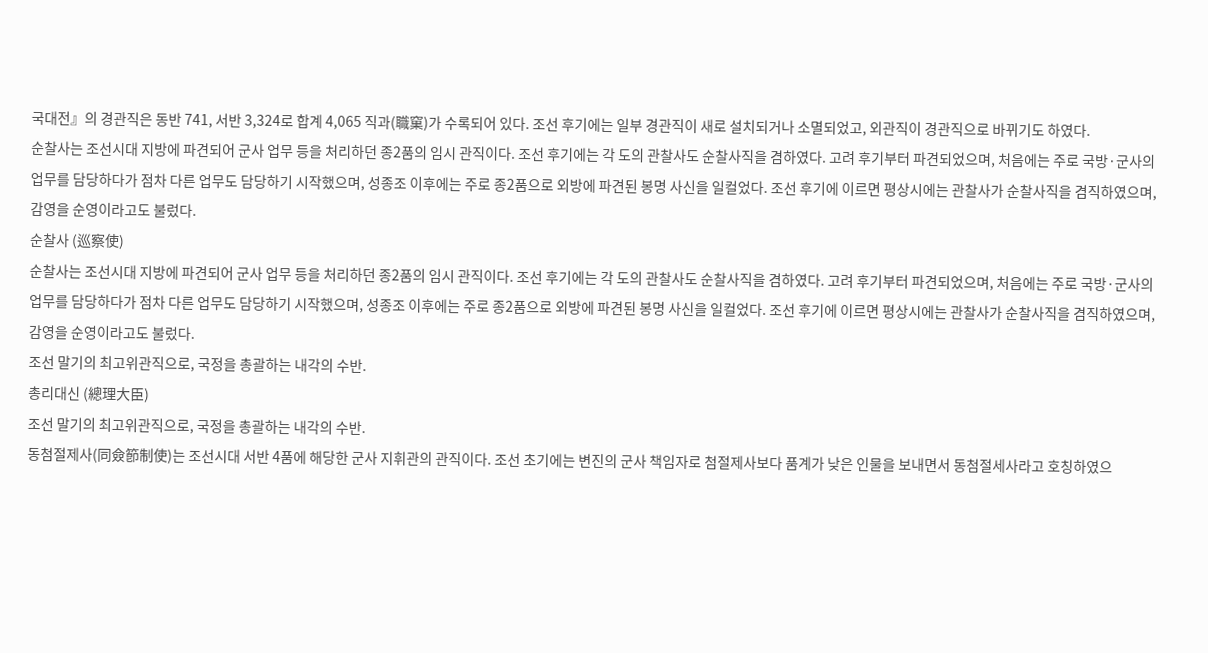국대전』의 경관직은 동반 741, 서반 3,324로 합계 4,065 직과(職窠)가 수록되어 있다. 조선 후기에는 일부 경관직이 새로 설치되거나 소멸되었고, 외관직이 경관직으로 바뀌기도 하였다.
순찰사는 조선시대 지방에 파견되어 군사 업무 등을 처리하던 종2품의 임시 관직이다. 조선 후기에는 각 도의 관찰사도 순찰사직을 겸하였다. 고려 후기부터 파견되었으며, 처음에는 주로 국방·군사의 업무를 담당하다가 점차 다른 업무도 담당하기 시작했으며, 성종조 이후에는 주로 종2품으로 외방에 파견된 봉명 사신을 일컬었다. 조선 후기에 이르면 평상시에는 관찰사가 순찰사직을 겸직하였으며, 감영을 순영이라고도 불렀다.
순찰사 (巡察使)
순찰사는 조선시대 지방에 파견되어 군사 업무 등을 처리하던 종2품의 임시 관직이다. 조선 후기에는 각 도의 관찰사도 순찰사직을 겸하였다. 고려 후기부터 파견되었으며, 처음에는 주로 국방·군사의 업무를 담당하다가 점차 다른 업무도 담당하기 시작했으며, 성종조 이후에는 주로 종2품으로 외방에 파견된 봉명 사신을 일컬었다. 조선 후기에 이르면 평상시에는 관찰사가 순찰사직을 겸직하였으며, 감영을 순영이라고도 불렀다.
조선 말기의 최고위관직으로, 국정을 총괄하는 내각의 수반.
총리대신 (總理大臣)
조선 말기의 최고위관직으로, 국정을 총괄하는 내각의 수반.
동첨절제사(同僉節制使)는 조선시대 서반 4품에 해당한 군사 지휘관의 관직이다. 조선 초기에는 변진의 군사 책임자로 첨절제사보다 품계가 낮은 인물을 보내면서 동첨절세사라고 호칭하였으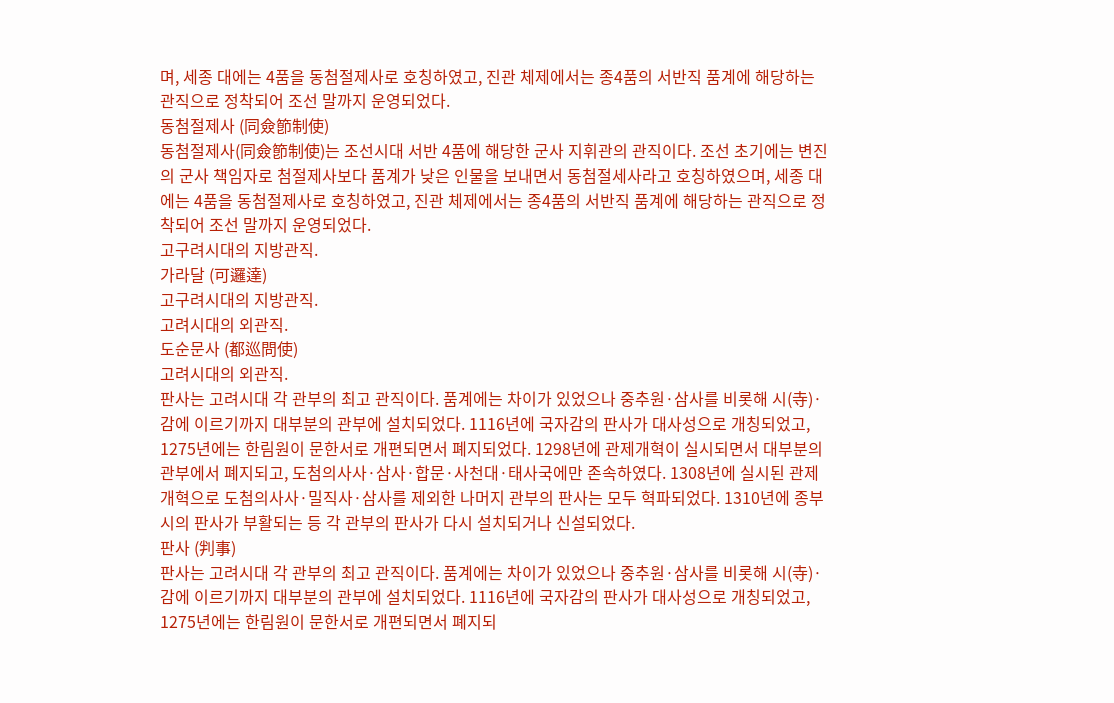며, 세종 대에는 4품을 동첨절제사로 호칭하였고, 진관 체제에서는 종4품의 서반직 품계에 해당하는 관직으로 정착되어 조선 말까지 운영되었다.
동첨절제사 (同僉節制使)
동첨절제사(同僉節制使)는 조선시대 서반 4품에 해당한 군사 지휘관의 관직이다. 조선 초기에는 변진의 군사 책임자로 첨절제사보다 품계가 낮은 인물을 보내면서 동첨절세사라고 호칭하였으며, 세종 대에는 4품을 동첨절제사로 호칭하였고, 진관 체제에서는 종4품의 서반직 품계에 해당하는 관직으로 정착되어 조선 말까지 운영되었다.
고구려시대의 지방관직.
가라달 (可邏達)
고구려시대의 지방관직.
고려시대의 외관직.
도순문사 (都巡問使)
고려시대의 외관직.
판사는 고려시대 각 관부의 최고 관직이다. 품계에는 차이가 있었으나 중추원·삼사를 비롯해 시(寺)·감에 이르기까지 대부분의 관부에 설치되었다. 1116년에 국자감의 판사가 대사성으로 개칭되었고, 1275년에는 한림원이 문한서로 개편되면서 폐지되었다. 1298년에 관제개혁이 실시되면서 대부분의 관부에서 폐지되고, 도첨의사사·삼사·합문·사천대·태사국에만 존속하였다. 1308년에 실시된 관제개혁으로 도첨의사사·밀직사·삼사를 제외한 나머지 관부의 판사는 모두 혁파되었다. 1310년에 종부시의 판사가 부활되는 등 각 관부의 판사가 다시 설치되거나 신설되었다.
판사 (判事)
판사는 고려시대 각 관부의 최고 관직이다. 품계에는 차이가 있었으나 중추원·삼사를 비롯해 시(寺)·감에 이르기까지 대부분의 관부에 설치되었다. 1116년에 국자감의 판사가 대사성으로 개칭되었고, 1275년에는 한림원이 문한서로 개편되면서 폐지되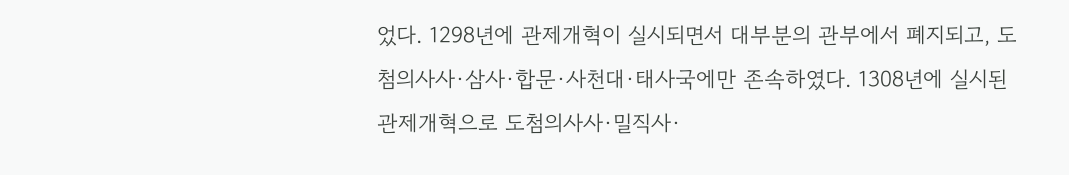었다. 1298년에 관제개혁이 실시되면서 대부분의 관부에서 폐지되고, 도첨의사사·삼사·합문·사천대·태사국에만 존속하였다. 1308년에 실시된 관제개혁으로 도첨의사사·밀직사·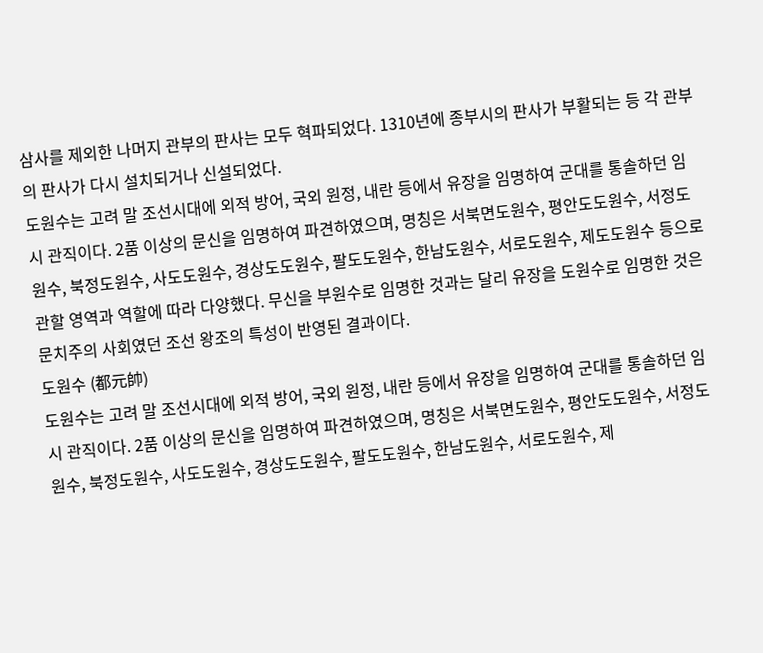삼사를 제외한 나머지 관부의 판사는 모두 혁파되었다. 1310년에 종부시의 판사가 부활되는 등 각 관부의 판사가 다시 설치되거나 신설되었다.
도원수는 고려 말 조선시대에 외적 방어, 국외 원정, 내란 등에서 유장을 임명하여 군대를 통솔하던 임시 관직이다. 2품 이상의 문신을 임명하여 파견하였으며, 명칭은 서북면도원수, 평안도도원수, 서정도원수, 북정도원수, 사도도원수, 경상도도원수, 팔도도원수, 한남도원수, 서로도원수, 제도도원수 등으로 관할 영역과 역할에 따라 다양했다. 무신을 부원수로 임명한 것과는 달리 유장을 도원수로 임명한 것은 문치주의 사회였던 조선 왕조의 특성이 반영된 결과이다.
도원수 (都元帥)
도원수는 고려 말 조선시대에 외적 방어, 국외 원정, 내란 등에서 유장을 임명하여 군대를 통솔하던 임시 관직이다. 2품 이상의 문신을 임명하여 파견하였으며, 명칭은 서북면도원수, 평안도도원수, 서정도원수, 북정도원수, 사도도원수, 경상도도원수, 팔도도원수, 한남도원수, 서로도원수, 제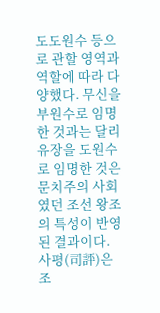도도원수 등으로 관할 영역과 역할에 따라 다양했다. 무신을 부원수로 임명한 것과는 달리 유장을 도원수로 임명한 것은 문치주의 사회였던 조선 왕조의 특성이 반영된 결과이다.
사평(司評)은 조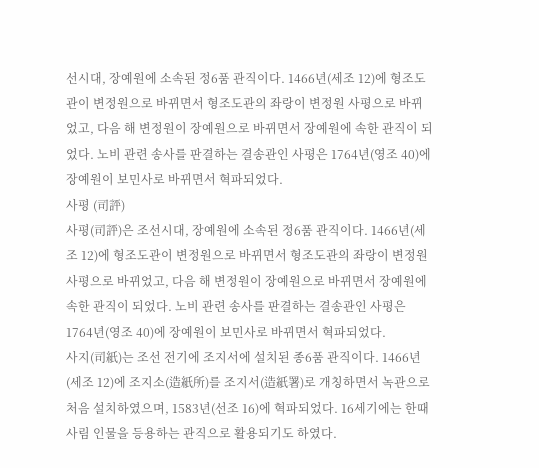선시대, 장예원에 소속된 정6품 관직이다. 1466년(세조 12)에 형조도관이 변정원으로 바뀌면서 형조도관의 좌랑이 변정원 사평으로 바뀌었고, 다음 해 변정원이 장예원으로 바뀌면서 장예원에 속한 관직이 되었다. 노비 관련 송사를 판결하는 결송관인 사평은 1764년(영조 40)에 장예원이 보민사로 바뀌면서 혁파되었다.
사평 (司評)
사평(司評)은 조선시대, 장예원에 소속된 정6품 관직이다. 1466년(세조 12)에 형조도관이 변정원으로 바뀌면서 형조도관의 좌랑이 변정원 사평으로 바뀌었고, 다음 해 변정원이 장예원으로 바뀌면서 장예원에 속한 관직이 되었다. 노비 관련 송사를 판결하는 결송관인 사평은 1764년(영조 40)에 장예원이 보민사로 바뀌면서 혁파되었다.
사지(司紙)는 조선 전기에 조지서에 설치된 종6품 관직이다. 1466년(세조 12)에 조지소(造紙所)를 조지서(造紙署)로 개칭하면서 녹관으로 처음 설치하였으며, 1583년(선조 16)에 혁파되었다. 16세기에는 한때 사림 인물을 등용하는 관직으로 활용되기도 하였다.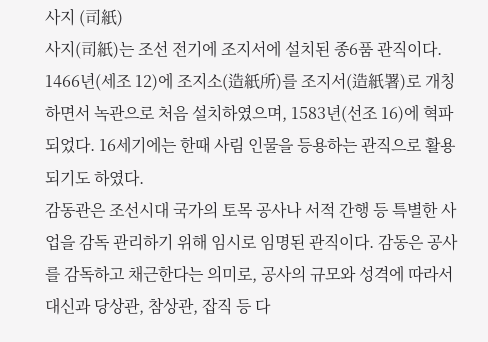사지 (司紙)
사지(司紙)는 조선 전기에 조지서에 설치된 종6품 관직이다. 1466년(세조 12)에 조지소(造紙所)를 조지서(造紙署)로 개칭하면서 녹관으로 처음 설치하였으며, 1583년(선조 16)에 혁파되었다. 16세기에는 한때 사림 인물을 등용하는 관직으로 활용되기도 하였다.
감동관은 조선시대 국가의 토목 공사나 서적 간행 등 특별한 사업을 감독 관리하기 위해 임시로 임명된 관직이다. 감동은 공사를 감독하고 채근한다는 의미로, 공사의 규모와 성격에 따라서 대신과 당상관, 참상관, 잡직 등 다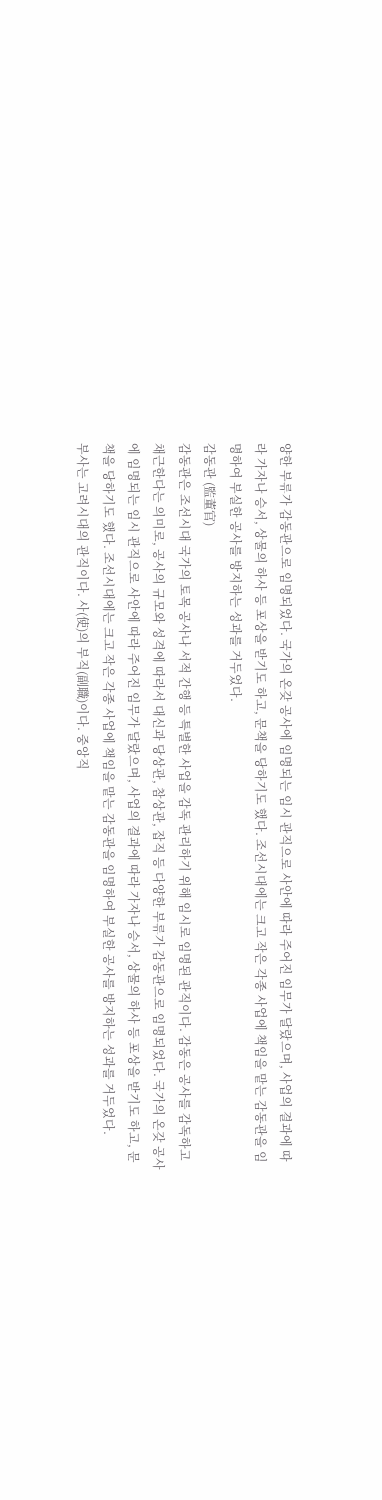양한 부류가 감동관으로 임명되었다. 국가의 온갖 공사에 임명되는 임시 관직으로 사안에 따라 주어진 임무가 달랐으며, 사업의 결과에 따라 가자나 승서, 상물의 하사 등 포상을 받기도 하고, 문책을 당하기도 했다. 조선시대에는 크고 작은 각종 사업에 책임을 맡는 감동관을 임명하여 부실한 공사를 방지하는 성과를 거두었다.
감동관 (監董官)
감동관은 조선시대 국가의 토목 공사나 서적 간행 등 특별한 사업을 감독 관리하기 위해 임시로 임명된 관직이다. 감동은 공사를 감독하고 채근한다는 의미로, 공사의 규모와 성격에 따라서 대신과 당상관, 참상관, 잡직 등 다양한 부류가 감동관으로 임명되었다. 국가의 온갖 공사에 임명되는 임시 관직으로 사안에 따라 주어진 임무가 달랐으며, 사업의 결과에 따라 가자나 승서, 상물의 하사 등 포상을 받기도 하고, 문책을 당하기도 했다. 조선시대에는 크고 작은 각종 사업에 책임을 맡는 감동관을 임명하여 부실한 공사를 방지하는 성과를 거두었다.
부사는 고려시대의 관직이다. 사(使)의 부직(副職)이다. 중앙직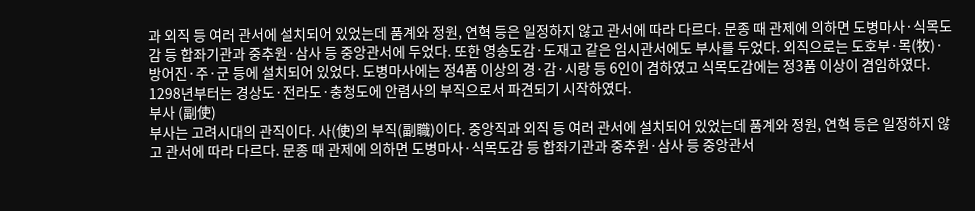과 외직 등 여러 관서에 설치되어 있었는데 품계와 정원, 연혁 등은 일정하지 않고 관서에 따라 다르다. 문종 때 관제에 의하면 도병마사·식목도감 등 합좌기관과 중추원·삼사 등 중앙관서에 두었다. 또한 영송도감·도재고 같은 임시관서에도 부사를 두었다. 외직으로는 도호부·목(牧)·방어진·주·군 등에 설치되어 있었다. 도병마사에는 정4품 이상의 경·감·시랑 등 6인이 겸하였고 식목도감에는 정3품 이상이 겸임하였다. 1298년부터는 경상도·전라도·충청도에 안렴사의 부직으로서 파견되기 시작하였다.
부사 (副使)
부사는 고려시대의 관직이다. 사(使)의 부직(副職)이다. 중앙직과 외직 등 여러 관서에 설치되어 있었는데 품계와 정원, 연혁 등은 일정하지 않고 관서에 따라 다르다. 문종 때 관제에 의하면 도병마사·식목도감 등 합좌기관과 중추원·삼사 등 중앙관서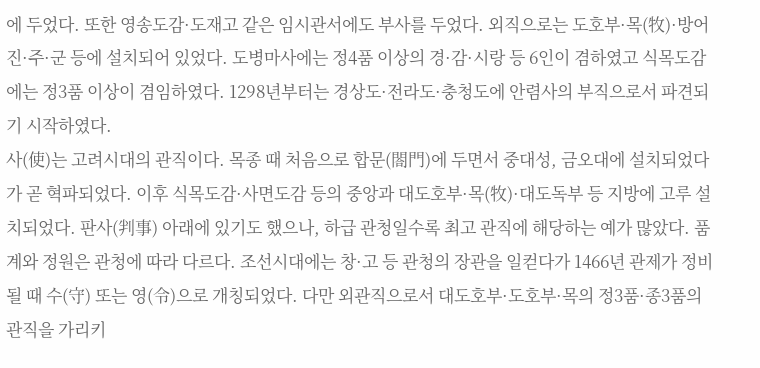에 두었다. 또한 영송도감·도재고 같은 임시관서에도 부사를 두었다. 외직으로는 도호부·목(牧)·방어진·주·군 등에 설치되어 있었다. 도병마사에는 정4품 이상의 경·감·시랑 등 6인이 겸하였고 식목도감에는 정3품 이상이 겸임하였다. 1298년부터는 경상도·전라도·충청도에 안렴사의 부직으로서 파견되기 시작하였다.
사(使)는 고려시대의 관직이다. 목종 때 처음으로 합문(閤門)에 두면서 중대성, 금오대에 설치되었다가 곧 혁파되었다. 이후 식목도감·사면도감 등의 중앙과 대도호부·목(牧)·대도독부 등 지방에 고루 설치되었다. 판사(判事) 아래에 있기도 했으나, 하급 관청일수록 최고 관직에 해당하는 예가 많았다. 품계와 정원은 관청에 따라 다르다. 조선시대에는 창·고 등 관청의 장관을 일컫다가 1466년 관제가 정비될 때 수(守) 또는 영(令)으로 개칭되었다. 다만 외관직으로서 대도호부·도호부·목의 정3품·종3품의 관직을 가리키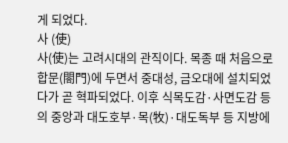게 되었다.
사 (使)
사(使)는 고려시대의 관직이다. 목종 때 처음으로 합문(閤門)에 두면서 중대성, 금오대에 설치되었다가 곧 혁파되었다. 이후 식목도감·사면도감 등의 중앙과 대도호부·목(牧)·대도독부 등 지방에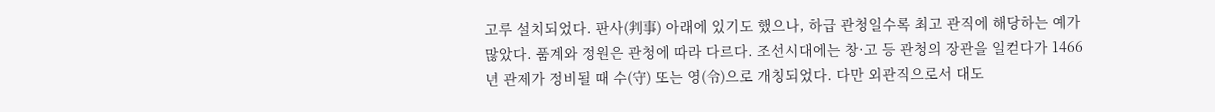고루 설치되었다. 판사(判事) 아래에 있기도 했으나, 하급 관청일수록 최고 관직에 해당하는 예가 많았다. 품계와 정원은 관청에 따라 다르다. 조선시대에는 창·고 등 관청의 장관을 일컫다가 1466년 관제가 정비될 때 수(守) 또는 영(令)으로 개칭되었다. 다만 외관직으로서 대도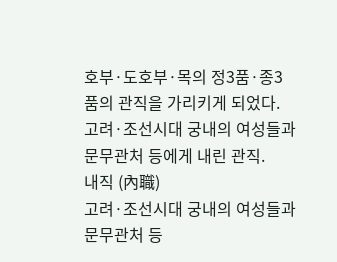호부·도호부·목의 정3품·종3품의 관직을 가리키게 되었다.
고려·조선시대 궁내의 여성들과 문무관처 등에게 내린 관직.
내직 (內職)
고려·조선시대 궁내의 여성들과 문무관처 등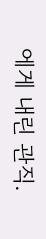에게 내린 관직.